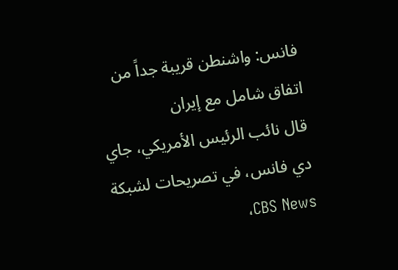فانس: واشنطن قريبة جداً من اتفاق شامل مع إيران
قال نائب الرئيس الأمريكي، جاي دي فانس، في تصريحات لشبكة CBS News،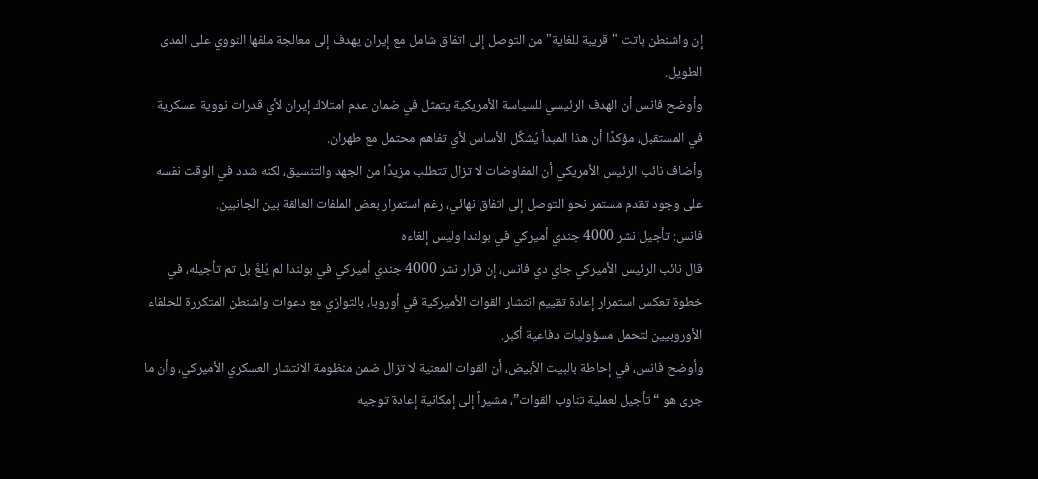إن واشنطن باتت "قريبة للغاية" من التوصل إلى اتفاق شامل مع إيران يهدف إلى معالجة ملفها النووي على المدى الطويل.
وأوضح فانس أن الهدف الرئيسي للسياسة الأمريكية يتمثل في ضمان عدم امتلاك إيران لأي قدرات نووية عسكرية في المستقبل، مؤكدًا أن هذا المبدأ يُشكِّل الأساس لأي تفاهم محتمل مع طهران.
وأضاف نائب الرئيس الأمريكي أن المفاوضات لا تزال تتطلب مزيدًا من الجهد والتنسيق، لكنه شدد في الوقت نفسه على وجود تقدم مستمر نحو التوصل إلى اتفاق نهائي، رغم استمرار بعض الملفات العالقة بين الجانبين.
فانس: تأجيل نشر 4000 جندي أميركي في بولندا وليس إلغاءه
قال نائب الرئيس الأميركي جاي دي فانس، إن قرار نشر 4000 جندي أميركي في بولندا لم يُلغَ بل تم تأجيله، في خطوة تعكس استمرار إعادة تقييم انتشار القوات الأميركية في أوروبا، بالتوازي مع دعوات واشنطن المتكررة للحلفاء الأوروبيين لتحمل مسؤوليات دفاعية أكبر.
وأوضح فانس، في إحاطة بالبيت الأبيض، أن القوات المعنية لا تزال ضمن منظومة الانتشار العسكري الأميركي، وأن ما جرى هو “تأجيل لعملية تناوب القوات”، مشيراً إلى إمكانية إعادة توجيه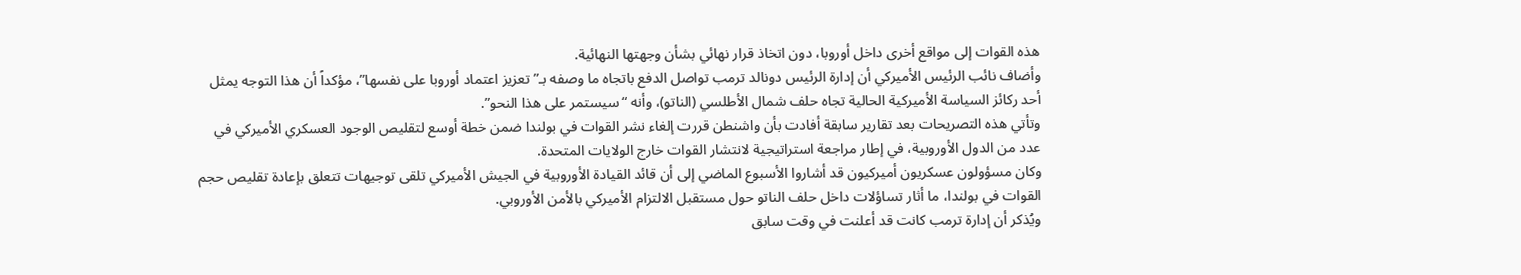هذه القوات إلى مواقع أخرى داخل أوروبا، دون اتخاذ قرار نهائي بشأن وجهتها النهائية.
وأضاف نائب الرئيس الأميركي أن إدارة الرئيس دونالد ترمب تواصل الدفع باتجاه ما وصفه بـ”تعزيز اعتماد أوروبا على نفسها”، مؤكداً أن هذا التوجه يمثل أحد ركائز السياسة الأميركية الحالية تجاه حلف شمال الأطلسي (الناتو)، وأنه “سيستمر على هذا النحو”.
وتأتي هذه التصريحات بعد تقارير سابقة أفادت بأن واشنطن قررت إلغاء نشر القوات في بولندا ضمن خطة أوسع لتقليص الوجود العسكري الأميركي في عدد من الدول الأوروبية، في إطار مراجعة استراتيجية لانتشار القوات خارج الولايات المتحدة.
وكان مسؤولون عسكريون أميركيون قد أشاروا الأسبوع الماضي إلى أن قائد القيادة الأوروبية في الجيش الأميركي تلقى توجيهات تتعلق بإعادة تقليص حجم القوات في بولندا، ما أثار تساؤلات داخل حلف الناتو حول مستقبل الالتزام الأميركي بالأمن الأوروبي.
ويُذكر أن إدارة ترمب كانت قد أعلنت في وقت سابق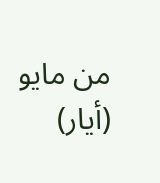من مايو (أيار)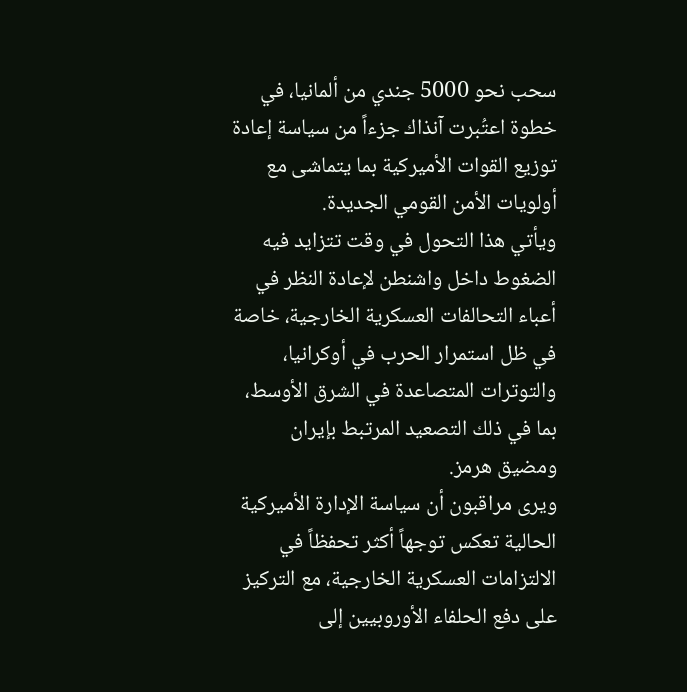سحب نحو 5000 جندي من ألمانيا، في خطوة اعتُبرت آنذاك جزءاً من سياسة إعادة توزيع القوات الأميركية بما يتماشى مع أولويات الأمن القومي الجديدة.
ويأتي هذا التحول في وقت تتزايد فيه الضغوط داخل واشنطن لإعادة النظر في أعباء التحالفات العسكرية الخارجية، خاصة في ظل استمرار الحرب في أوكرانيا، والتوترات المتصاعدة في الشرق الأوسط، بما في ذلك التصعيد المرتبط بإيران ومضيق هرمز.
ويرى مراقبون أن سياسة الإدارة الأميركية الحالية تعكس توجهاً أكثر تحفظاً في الالتزامات العسكرية الخارجية، مع التركيز على دفع الحلفاء الأوروبيين إلى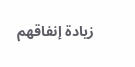زيادة إنفاقهم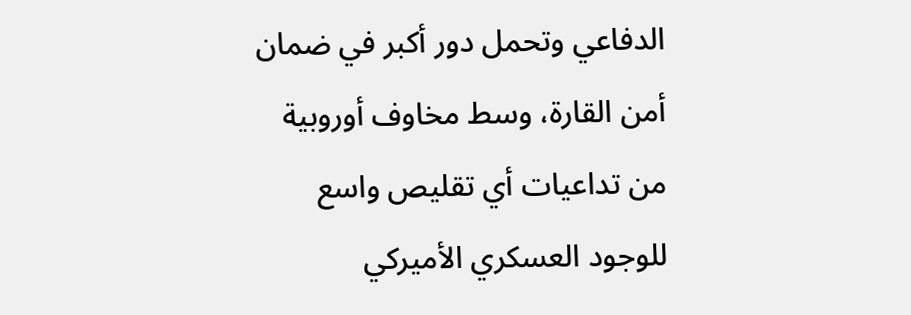الدفاعي وتحمل دور أكبر في ضمان أمن القارة، وسط مخاوف أوروبية من تداعيات أي تقليص واسع للوجود العسكري الأميركي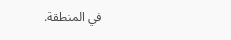في المنطقة.